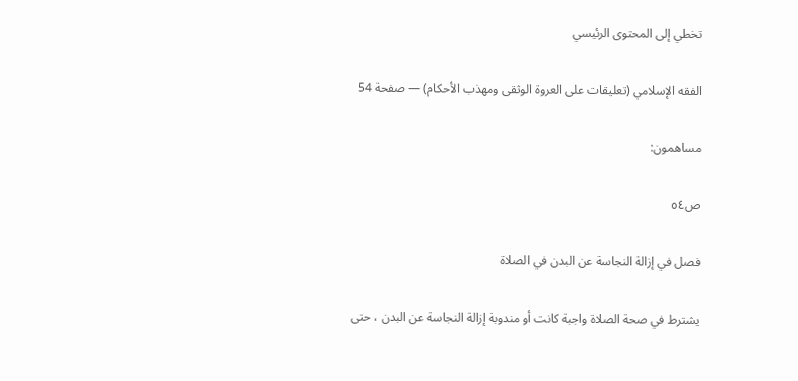تخطي إلى المحتوى الرئيسي

الفقه الإسلامي (تعليقات على العروة الوثقى ومهذب الأحكام) — صفحة 54

مساهمون:

ص٥٤

فصل في إزالة النجاسة عن البدن في الصلاة

يشترط في صحة الصلاة واجبة كانت أو مندوبة إزالة النجاسة عن البدن ، حتى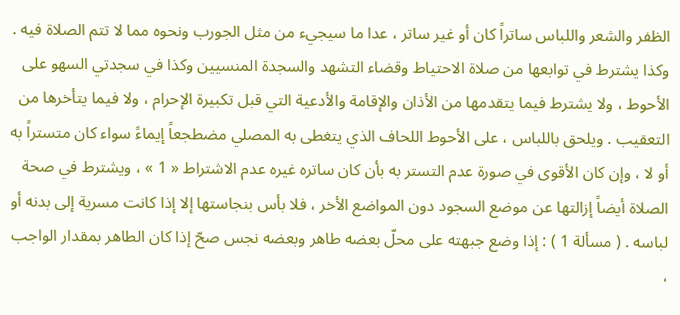الظفر والشعر واللباس ساتراً كان أو غير ساتر ، عدا ما سيجيء من مثل الجورب ونحوه مما لا تتم الصلاة فيه . وكذا يشترط في توابعها من صلاة الاحتياط وقضاء التشهد والسجدة المنسيين وكذا في سجدتي السهو على الأحوط ، ولا يشترط فيما يتقدمها من الأذان والإقامة والأدعية التي قبل تكبيرة الإحرام ، ولا فيما يتأخرها من التعقيب . ويلحق باللباس ، على الأحوط اللحاف الذي يتغطى به المصلي مضطجعاً إيماءً سواء كان متستراً به أو لا ، وإن كان الأقوى في صورة عدم التستر به بأن كان ساتره غيره عدم الاشتراط « 1 » ، ويشترط في صحة الصلاة أيضاً إزالتها عن موضع السجود دون المواضع الأخر ، فلا بأس بنجاستها إلا إذا كانت مسرية إلى بدنه أو لباسه . ( مسألة 1 ) : إذا وضع جبهته على محلّ بعضه طاهر وبعضه نجس صحّ إذا كان الطاهر بمقدار الواجب ،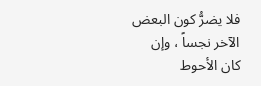فلا يضرُّ كون البعض الآخر نجساً ، وإن كان الأحوط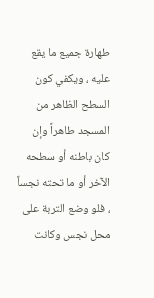طهارة جميع ما يقع عليه ، ويكفي كون السطح الظاهر من المسجد طاهراً وإن كان باطنه أو سطحه الآخر أو ما تحته نجساً ، فلو وضع التربة على محل نجس وكانت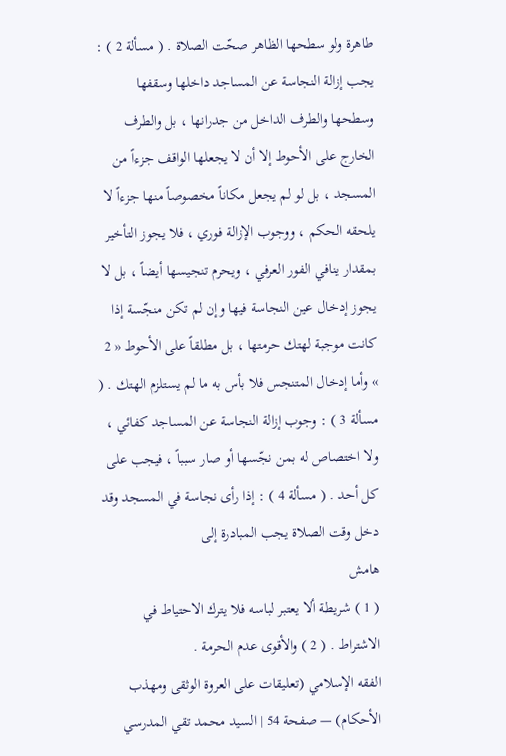طاهرة ولو سطحها الظاهر صحّت الصلاة . ( مسألة 2 ) : يجب إزالة النجاسة عن المساجد داخلها وسقفها وسطحها والطرف الداخل من جدرانها ، بل والطرف الخارج على الأحوط إلا أن لا يجعلها الواقف جزءاً من المسجد ، بل لو لم يجعل مكاناً مخصوصاً منها جزءاً لا يلحقه الحكم ، ووجوب الإزالة فوري ، فلا يجوز التأخير بمقدار ينافي الفور العرفي ، ويحرم تنجيسها أيضاً ، بل لا يجوز إدخال عين النجاسة فيها وإن لم تكن منجّسة إذا كانت موجبة لهتك حرمتها ، بل مطلقاً على الأحوط « 2 » وأما إدخال المتنجس فلا بأس به ما لم يستلزم الهتك . ( مسألة 3 ) : وجوب إزالة النجاسة عن المساجد كفائي ، ولا اختصاص له بمن نجّسها أو صار سبباً ، فيجب على كل أحد . ( مسألة 4 ) : إذا رأى نجاسة في المسجد وقد دخل وقت الصلاة يجب المبادرة إلى
هامش
( 1 ) شريطة ألا يعتبر لباسه فلا يترك الاحتياط في الاشتراط . ( 2 ) والأقوى عدم الحرمة .
الفقه الإسلامي (تعليقات على العروة الوثقى ومهذب الأحكام) — صفحة 54 | السيد محمد تقي المدرسي